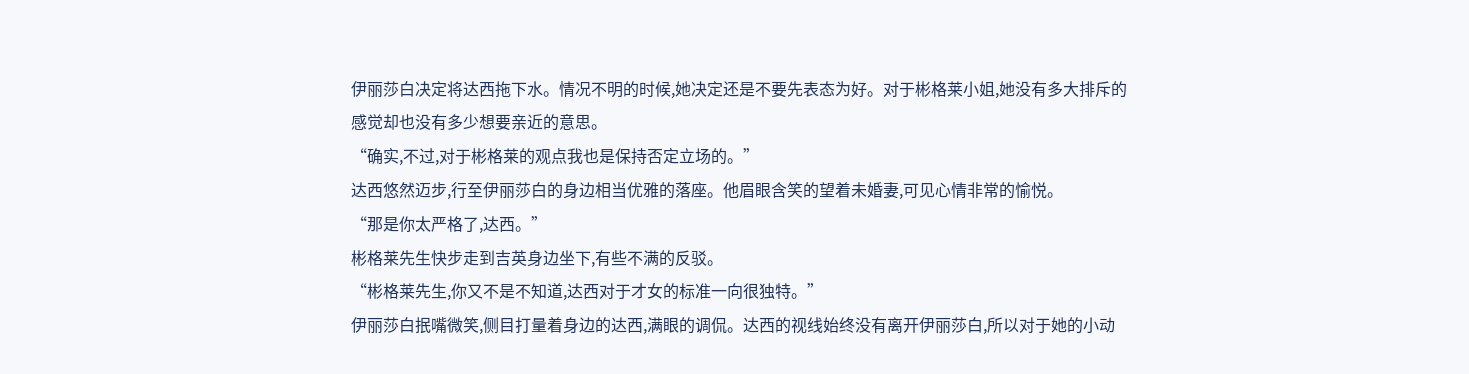伊丽莎白决定将达西拖下水。情况不明的时候,她决定还是不要先表态为好。对于彬格莱小姐,她没有多大排斥的感觉却也没有多少想要亲近的意思。
“确实,不过,对于彬格莱的观点我也是保持否定立场的。”
达西悠然迈步,行至伊丽莎白的身边相当优雅的落座。他眉眼含笑的望着未婚妻,可见心情非常的愉悦。
“那是你太严格了,达西。”
彬格莱先生快步走到吉英身边坐下,有些不满的反驳。
“彬格莱先生,你又不是不知道,达西对于才女的标准一向很独特。”
伊丽莎白抿嘴微笑,侧目打量着身边的达西,满眼的调侃。达西的视线始终没有离开伊丽莎白,所以对于她的小动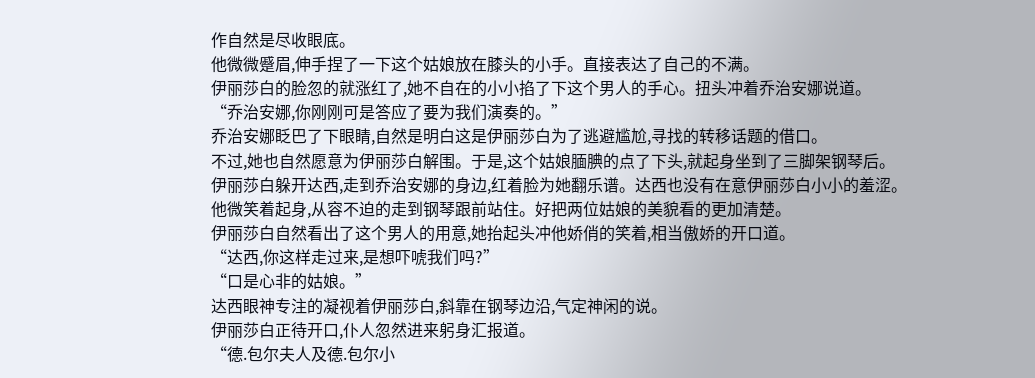作自然是尽收眼底。
他微微蹙眉,伸手捏了一下这个姑娘放在膝头的小手。直接表达了自己的不满。
伊丽莎白的脸忽的就涨红了,她不自在的小小掐了下这个男人的手心。扭头冲着乔治安娜说道。
“乔治安娜,你刚刚可是答应了要为我们演奏的。”
乔治安娜眨巴了下眼睛,自然是明白这是伊丽莎白为了逃避尴尬,寻找的转移话题的借口。
不过,她也自然愿意为伊丽莎白解围。于是,这个姑娘腼腆的点了下头,就起身坐到了三脚架钢琴后。
伊丽莎白躲开达西,走到乔治安娜的身边,红着脸为她翻乐谱。达西也没有在意伊丽莎白小小的羞涩。
他微笑着起身,从容不迫的走到钢琴跟前站住。好把两位姑娘的美貌看的更加清楚。
伊丽莎白自然看出了这个男人的用意,她抬起头冲他娇俏的笑着,相当傲娇的开口道。
“达西,你这样走过来,是想吓唬我们吗?”
“口是心非的姑娘。”
达西眼神专注的凝视着伊丽莎白,斜靠在钢琴边沿,气定神闲的说。
伊丽莎白正待开口,仆人忽然进来躬身汇报道。
“德.包尔夫人及德.包尔小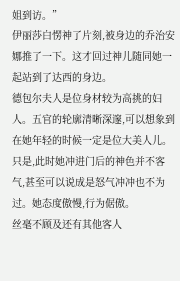姐到访。”
伊丽莎白愣神了片刻,被身边的乔治安娜推了一下。这才回过神儿随同她一起站到了达西的身边。
德包尔夫人是位身材较为高挑的妇人。五官的轮廓清晰深邃,可以想象到在她年轻的时候一定是位大美人儿。
只是,此时她冲进门后的神色并不客气,甚至可以说成是怒气冲冲也不为过。她态度傲慢,行为倨傲。
丝毫不顾及还有其他客人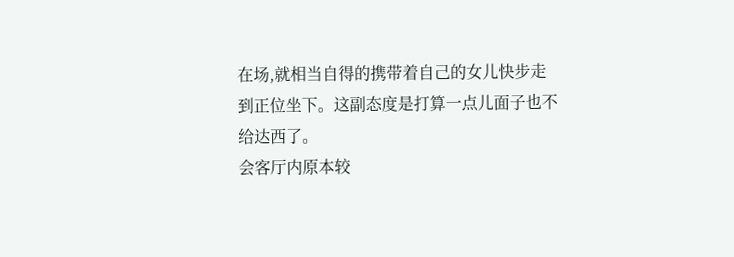在场,就相当自得的携带着自己的女儿快步走到正位坐下。这副态度是打算一点儿面子也不给达西了。
会客厅内原本较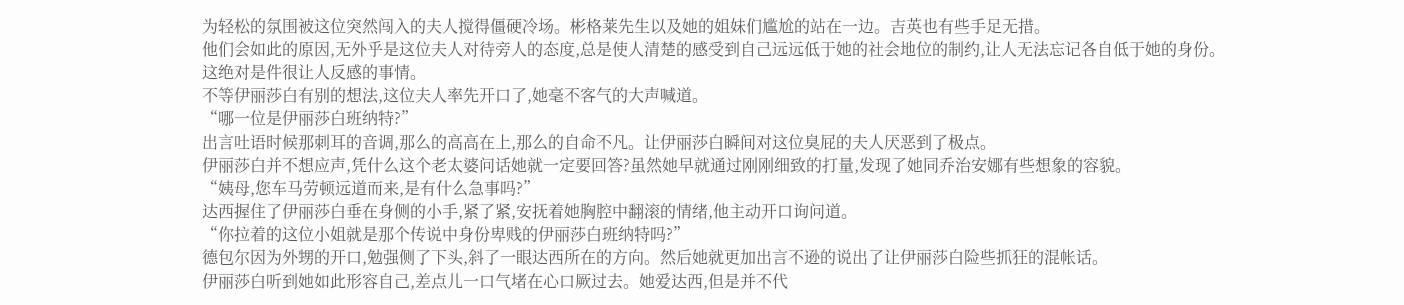为轻松的氛围被这位突然闯入的夫人搅得僵硬冷场。彬格莱先生以及她的姐妹们尴尬的站在一边。吉英也有些手足无措。
他们会如此的原因,无外乎是这位夫人对待旁人的态度,总是使人清楚的感受到自己远远低于她的社会地位的制约,让人无法忘记各自低于她的身份。
这绝对是件很让人反感的事情。
不等伊丽莎白有别的想法,这位夫人率先开口了,她毫不客气的大声喊道。
“哪一位是伊丽莎白班纳特?”
出言吐语时候那刺耳的音调,那么的高高在上,那么的自命不凡。让伊丽莎白瞬间对这位臭屁的夫人厌恶到了极点。
伊丽莎白并不想应声,凭什么这个老太婆问话她就一定要回答?虽然她早就通过刚刚细致的打量,发现了她同乔治安娜有些想象的容貌。
“姨母,您车马劳顿远道而来,是有什么急事吗?”
达西握住了伊丽莎白垂在身侧的小手,紧了紧,安抚着她胸腔中翻滚的情绪,他主动开口询问道。
“你拉着的这位小姐就是那个传说中身份卑贱的伊丽莎白班纳特吗?”
德包尔因为外甥的开口,勉强侧了下头,斜了一眼达西所在的方向。然后她就更加出言不逊的说出了让伊丽莎白险些抓狂的混帐话。
伊丽莎白听到她如此形容自己,差点儿一口气堵在心口厥过去。她爱达西,但是并不代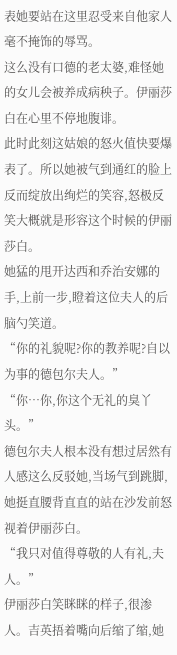表她要站在这里忍受来自他家人毫不掩饰的辱骂。
这么没有口德的老太婆,难怪她的女儿会被养成病秧子。伊丽莎白在心里不停地腹诽。
此时此刻这姑娘的怒火值快要爆表了。所以她被气到通红的脸上反而绽放出绚烂的笑容,怒极反笑大概就是形容这个时候的伊丽莎白。
她猛的甩开达西和乔治安娜的手,上前一步,瞪着这位夫人的后脑勺笑道。
“你的礼貌呢?你的教养呢?自以为事的德包尔夫人。”
“你…你,你这个无礼的臭丫头。”
德包尔夫人根本没有想过居然有人感这么反驳她,当场气到跳脚,她挺直腰背直直的站在沙发前怒视着伊丽莎白。
“我只对值得尊敬的人有礼,夫人。”
伊丽莎白笑眯眯的样子,很渗人。吉英捂着嘴向后缩了缩,她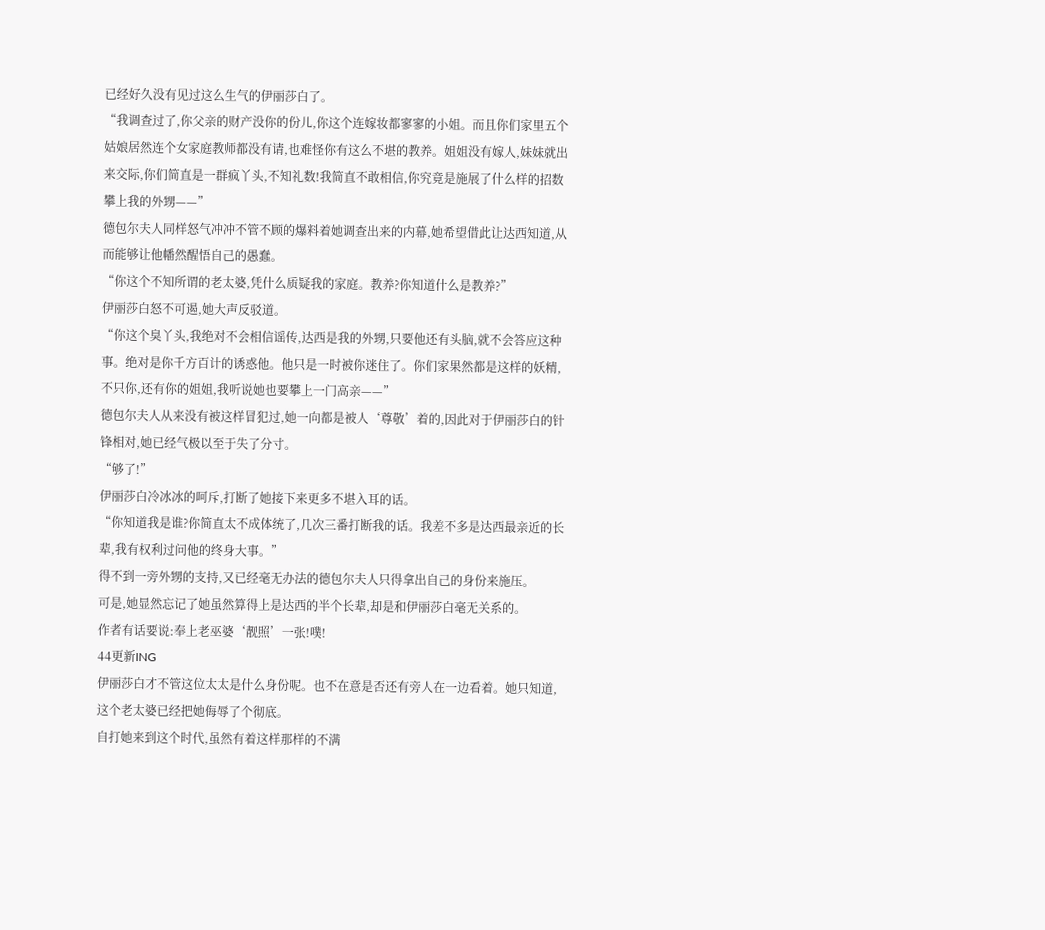已经好久没有见过这么生气的伊丽莎白了。
“我调查过了,你父亲的财产没你的份儿,你这个连嫁妆都寥寥的小姐。而且你们家里五个姑娘居然连个女家庭教师都没有请,也难怪你有这么不堪的教养。姐姐没有嫁人,妹妹就出来交际,你们简直是一群疯丫头,不知礼数!我简直不敢相信,你究竟是施展了什么样的招数攀上我的外甥——”
德包尔夫人同样怒气冲冲不管不顾的爆料着她调查出来的内幕,她希望借此让达西知道,从而能够让他幡然醒悟自己的愚蠢。
“你这个不知所谓的老太婆,凭什么质疑我的家庭。教养?你知道什么是教养?”
伊丽莎白怒不可遏,她大声反驳道。
“你这个臭丫头,我绝对不会相信谣传,达西是我的外甥,只要他还有头脑,就不会答应这种事。绝对是你千方百计的诱惑他。他只是一时被你迷住了。你们家果然都是这样的妖精,不只你,还有你的姐姐,我听说她也要攀上一门高亲——”
德包尔夫人从来没有被这样冒犯过,她一向都是被人‘尊敬’着的,因此对于伊丽莎白的针锋相对,她已经气极以至于失了分寸。
“够了!”
伊丽莎白冷冰冰的呵斥,打断了她接下来更多不堪入耳的话。
“你知道我是谁?你简直太不成体统了,几次三番打断我的话。我差不多是达西最亲近的长辈,我有权利过问他的终身大事。”
得不到一旁外甥的支持,又已经毫无办法的德包尔夫人只得拿出自己的身份来施压。
可是,她显然忘记了她虽然算得上是达西的半个长辈,却是和伊丽莎白毫无关系的。
作者有话要说:奉上老巫婆‘靓照’一张!噗!
44更新ING
伊丽莎白才不管这位太太是什么身份呢。也不在意是否还有旁人在一边看着。她只知道,这个老太婆已经把她侮辱了个彻底。
自打她来到这个时代,虽然有着这样那样的不满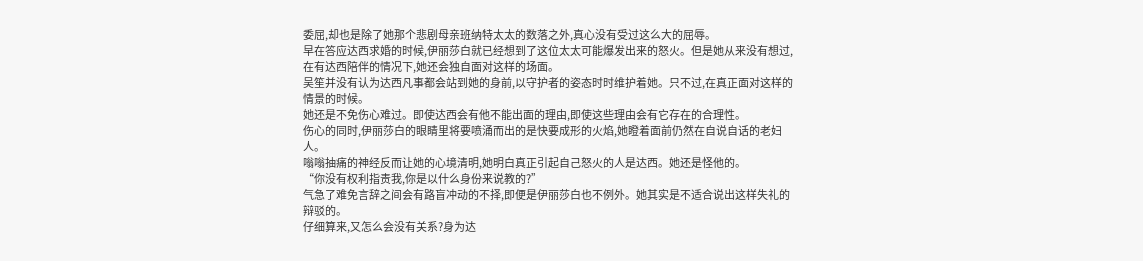委屈,却也是除了她那个悲剧母亲班纳特太太的数落之外,真心没有受过这么大的屈辱。
早在答应达西求婚的时候,伊丽莎白就已经想到了这位太太可能爆发出来的怒火。但是她从来没有想过,在有达西陪伴的情况下,她还会独自面对这样的场面。
吴笙并没有认为达西凡事都会站到她的身前,以守护者的姿态时时维护着她。只不过,在真正面对这样的情景的时候。
她还是不免伤心难过。即使达西会有他不能出面的理由,即使这些理由会有它存在的合理性。
伤心的同时,伊丽莎白的眼睛里将要喷涌而出的是快要成形的火焰,她瞪着面前仍然在自说自话的老妇人。
嗡嗡抽痛的神经反而让她的心境清明,她明白真正引起自己怒火的人是达西。她还是怪他的。
“你没有权利指责我,你是以什么身份来说教的?”
气急了难免言辞之间会有路盲冲动的不择,即便是伊丽莎白也不例外。她其实是不适合说出这样失礼的辩驳的。
仔细算来,又怎么会没有关系?身为达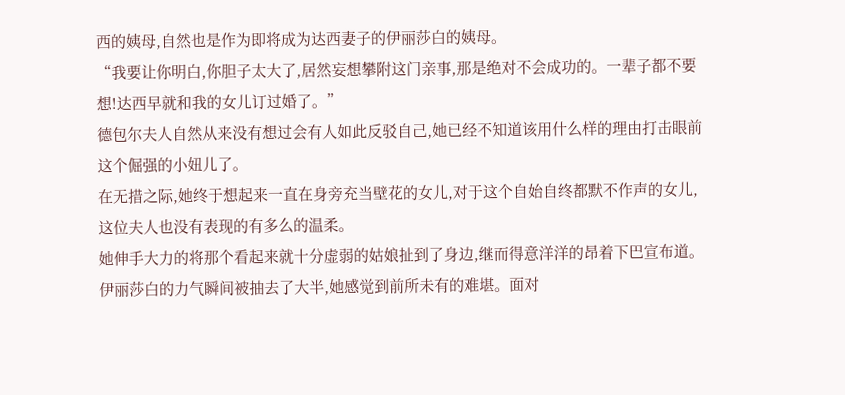西的姨母,自然也是作为即将成为达西妻子的伊丽莎白的姨母。
“我要让你明白,你胆子太大了,居然妄想攀附这门亲事,那是绝对不会成功的。一辈子都不要想!达西早就和我的女儿订过婚了。”
德包尔夫人自然从来没有想过会有人如此反驳自己,她已经不知道该用什么样的理由打击眼前这个倔强的小妞儿了。
在无措之际,她终于想起来一直在身旁充当壁花的女儿,对于这个自始自终都默不作声的女儿,这位夫人也没有表现的有多么的温柔。
她伸手大力的将那个看起来就十分虚弱的姑娘扯到了身边,继而得意洋洋的昂着下巴宣布道。
伊丽莎白的力气瞬间被抽去了大半,她感觉到前所未有的难堪。面对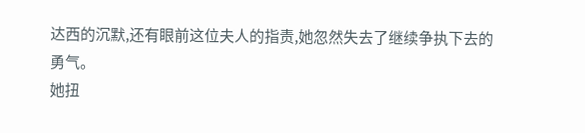达西的沉默,还有眼前这位夫人的指责,她忽然失去了继续争执下去的勇气。
她扭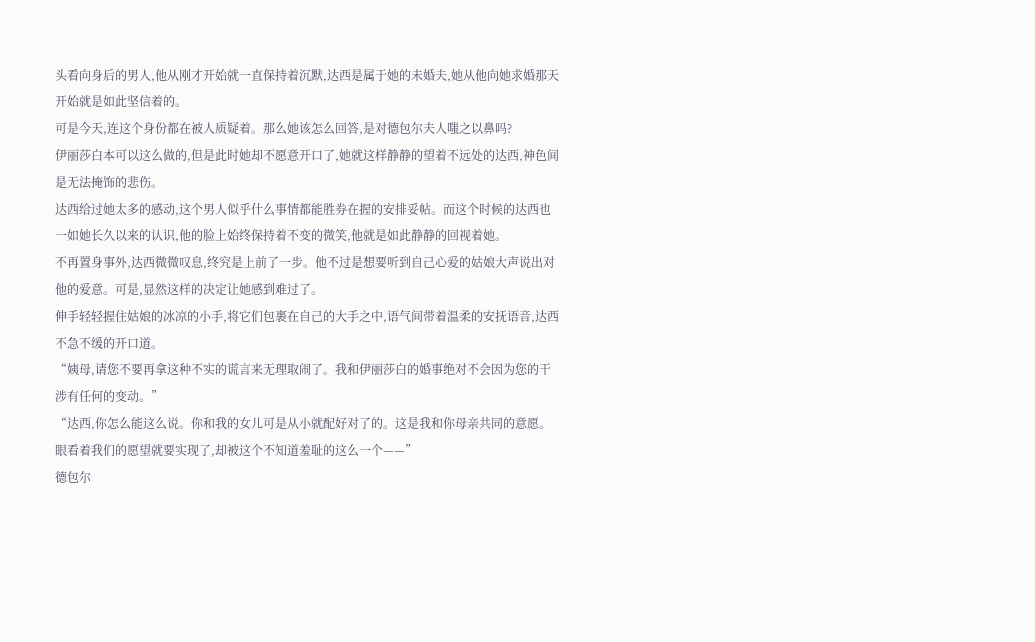头看向身后的男人,他从刚才开始就一直保持着沉默,达西是属于她的未婚夫,她从他向她求婚那天开始就是如此坚信着的。
可是今天,连这个身份都在被人质疑着。那么她该怎么回答,是对德包尔夫人嗤之以鼻吗?
伊丽莎白本可以这么做的,但是此时她却不愿意开口了,她就这样静静的望着不远处的达西,神色间是无法掩饰的悲伤。
达西给过她太多的感动,这个男人似乎什么事情都能胜券在握的安排妥帖。而这个时候的达西也一如她长久以来的认识,他的脸上始终保持着不变的微笑,他就是如此静静的回视着她。
不再置身事外,达西微微叹息,终究是上前了一步。他不过是想要听到自己心爱的姑娘大声说出对他的爱意。可是,显然这样的决定让她感到难过了。
伸手轻轻握住姑娘的冰凉的小手,将它们包裹在自己的大手之中,语气间带着温柔的安抚语音,达西不急不缓的开口道。
“姨母,请您不要再拿这种不实的谎言来无理取闹了。我和伊丽莎白的婚事绝对不会因为您的干涉有任何的变动。”
“达西,你怎么能这么说。你和我的女儿可是从小就配好对了的。这是我和你母亲共同的意愿。眼看着我们的愿望就要实现了,却被这个不知道羞耻的这么一个——”
德包尔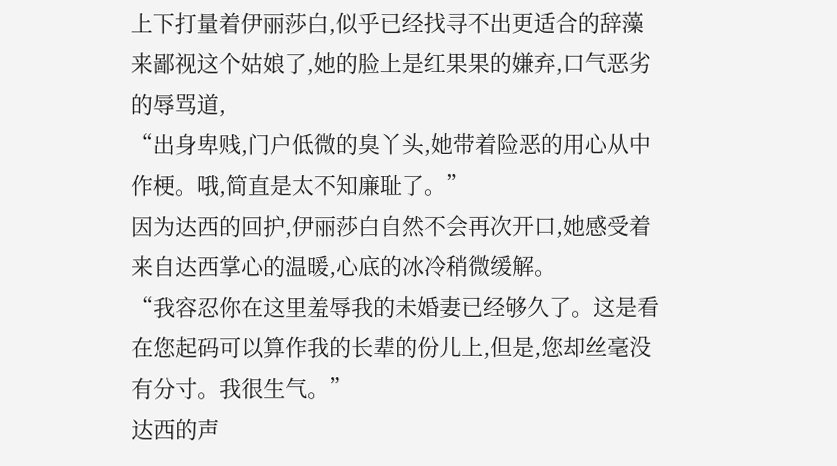上下打量着伊丽莎白,似乎已经找寻不出更适合的辞藻来鄙视这个姑娘了,她的脸上是红果果的嫌弃,口气恶劣的辱骂道,
“出身卑贱,门户低微的臭丫头,她带着险恶的用心从中作梗。哦,简直是太不知廉耻了。”
因为达西的回护,伊丽莎白自然不会再次开口,她感受着来自达西掌心的温暖,心底的冰冷稍微缓解。
“我容忍你在这里羞辱我的未婚妻已经够久了。这是看在您起码可以算作我的长辈的份儿上,但是,您却丝毫没有分寸。我很生气。”
达西的声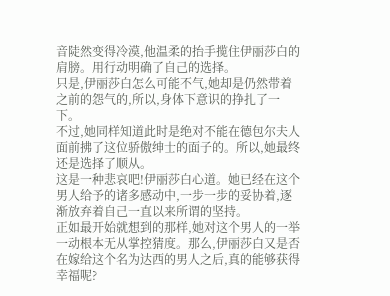音陡然变得冷漠,他温柔的抬手揽住伊丽莎白的肩膀。用行动明确了自己的选择。
只是,伊丽莎白怎么可能不气,她却是仍然带着之前的怨气的,所以,身体下意识的挣扎了一下。
不过,她同样知道此时是绝对不能在德包尔夫人面前拂了这位骄傲绅士的面子的。所以,她最终还是选择了顺从。
这是一种悲哀吧!伊丽莎白心道。她已经在这个男人给予的诸多感动中,一步一步的妥协着,逐渐放弃着自己一直以来所谓的坚持。
正如最开始就想到的那样,她对这个男人的一举一动根本无从掌控猜度。那么,伊丽莎白又是否在嫁给这个名为达西的男人之后,真的能够获得幸福呢?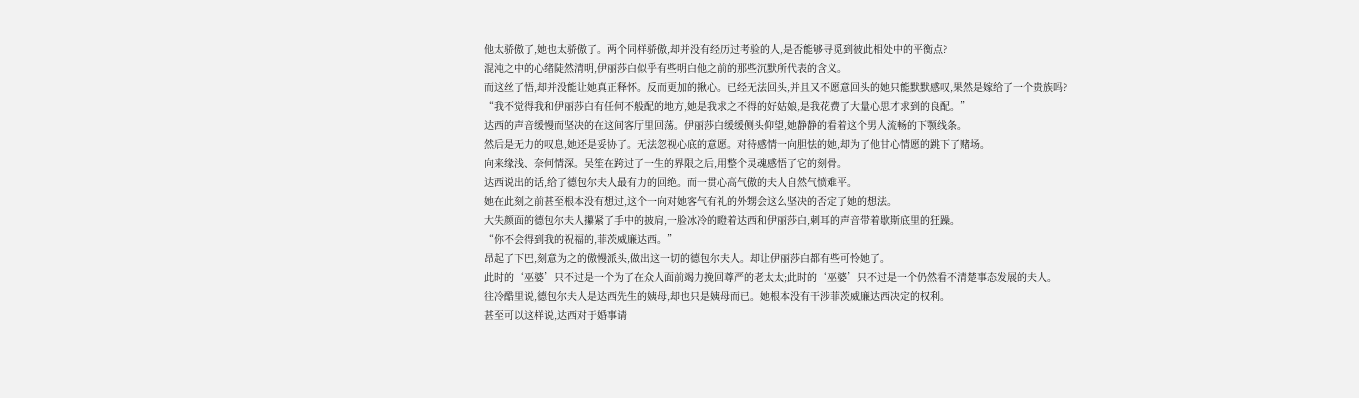他太骄傲了,她也太骄傲了。两个同样骄傲,却并没有经历过考验的人,是否能够寻觅到彼此相处中的平衡点?
混沌之中的心绪陡然清明,伊丽莎白似乎有些明白他之前的那些沉默所代表的含义。
而这丝了悟,却并没能让她真正释怀。反而更加的揪心。已经无法回头,并且又不愿意回头的她只能默默感叹,果然是嫁给了一个贵族吗?
“我不觉得我和伊丽莎白有任何不般配的地方,她是我求之不得的好姑娘,是我花费了大量心思才求到的良配。”
达西的声音缓慢而坚决的在这间客厅里回荡。伊丽莎白缓缓侧头仰望,她静静的看着这个男人流畅的下颚线条。
然后是无力的叹息,她还是妥协了。无法忽视心底的意愿。对待感情一向胆怯的她,却为了他甘心情愿的跳下了赌场。
向来缘浅、奈何情深。吴笙在跨过了一生的界限之后,用整个灵魂感悟了它的刻骨。
达西说出的话,给了德包尔夫人最有力的回绝。而一贯心高气傲的夫人自然气愤难平。
她在此刻之前甚至根本没有想过,这个一向对她客气有礼的外甥会这么坚决的否定了她的想法。
大失颜面的德包尔夫人攥紧了手中的披肩,一脸冰冷的瞪着达西和伊丽莎白,刺耳的声音带着歇斯底里的狂躁。
“你不会得到我的祝福的,菲茨威廉达西。”
昂起了下巴,刻意为之的傲慢派头,做出这一切的德包尔夫人。却让伊丽莎白都有些可怜她了。
此时的‘巫婆’只不过是一个为了在众人面前竭力挽回尊严的老太太;此时的‘巫婆’只不过是一个仍然看不清楚事态发展的夫人。
往冷酷里说,德包尔夫人是达西先生的姨母,却也只是姨母而已。她根本没有干涉菲茨威廉达西决定的权利。
甚至可以这样说,达西对于婚事请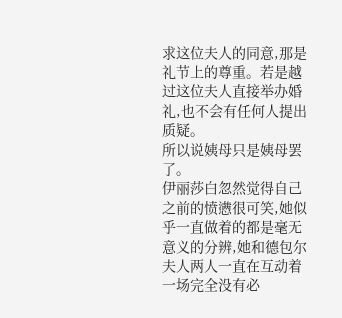求这位夫人的同意,那是礼节上的尊重。若是越过这位夫人直接举办婚礼,也不会有任何人提出质疑。
所以说姨母只是姨母罢了。
伊丽莎白忽然觉得自己之前的愤懑很可笑,她似乎一直做着的都是毫无意义的分辨,她和德包尔夫人两人一直在互动着一场完全没有必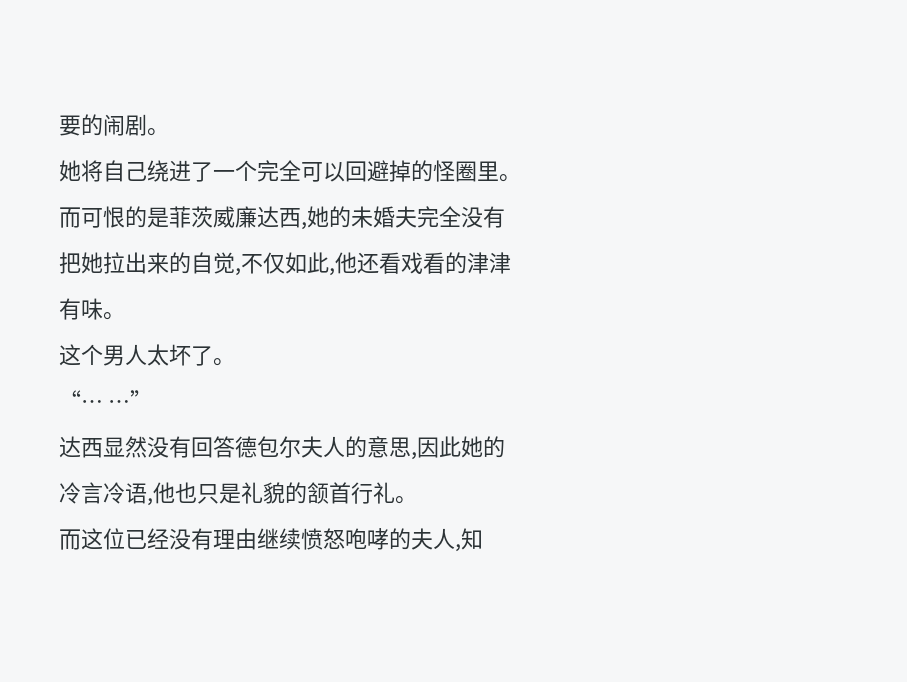要的闹剧。
她将自己绕进了一个完全可以回避掉的怪圈里。而可恨的是菲茨威廉达西,她的未婚夫完全没有把她拉出来的自觉,不仅如此,他还看戏看的津津有味。
这个男人太坏了。
“… …”
达西显然没有回答德包尔夫人的意思,因此她的冷言冷语,他也只是礼貌的颔首行礼。
而这位已经没有理由继续愤怒咆哮的夫人,知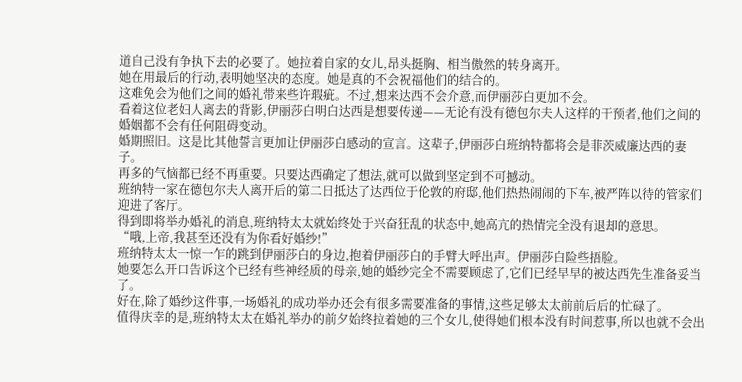道自己没有争执下去的必要了。她拉着自家的女儿,昂头挺胸、相当傲然的转身离开。
她在用最后的行动,表明她坚决的态度。她是真的不会祝福他们的结合的。
这难免会为他们之间的婚礼带来些许瑕疵。不过,想来达西不会介意,而伊丽莎白更加不会。
看着这位老妇人离去的背影,伊丽莎白明白达西是想要传递——无论有没有德包尔夫人这样的干预者,他们之间的婚姻都不会有任何阻碍变动。
婚期照旧。这是比其他誓言更加让伊丽莎白感动的宣言。这辈子,伊丽莎白班纳特都将会是菲茨威廉达西的妻子。
再多的气恼都已经不再重要。只要达西确定了想法,就可以做到坚定到不可撼动。
班纳特一家在德包尔夫人离开后的第二日抵达了达西位于伦敦的府邸,他们热热闹闹的下车,被严阵以待的管家们迎进了客厅。
得到即将举办婚礼的消息,班纳特太太就始终处于兴奋狂乱的状态中,她高亢的热情完全没有退却的意思。
“哦,上帝,我甚至还没有为你看好婚纱!”
班纳特太太一惊一乍的跳到伊丽莎白的身边,抱着伊丽莎白的手臂大呼出声。伊丽莎白险些捂脸。
她要怎么开口告诉这个已经有些神经质的母亲,她的婚纱完全不需要顾虑了,它们已经早早的被达西先生准备妥当了。
好在,除了婚纱这件事,一场婚礼的成功举办还会有很多需要准备的事情,这些足够太太前前后后的忙碌了。
值得庆幸的是,班纳特太太在婚礼举办的前夕始终拉着她的三个女儿,使得她们根本没有时间惹事,所以也就不会出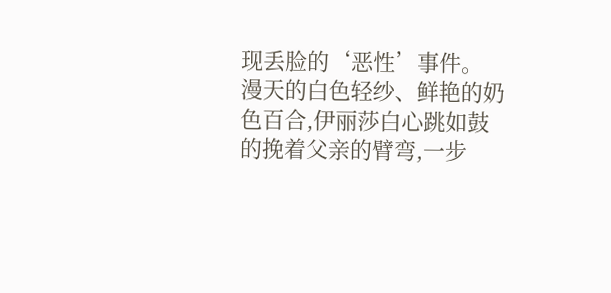现丢脸的‘恶性’事件。
漫天的白色轻纱、鲜艳的奶色百合,伊丽莎白心跳如鼓的挽着父亲的臂弯,一步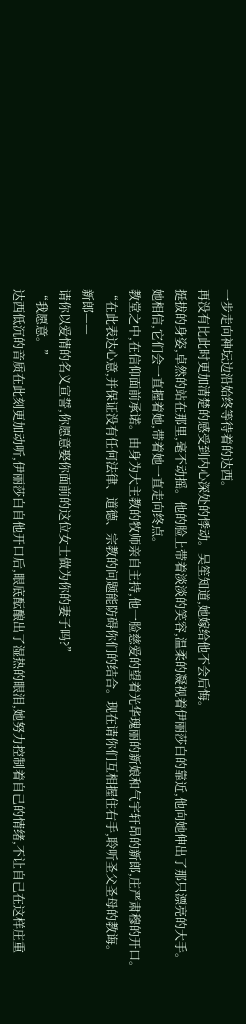一步走向神坛边沿始终等待着的达西。
再没有比此时更加清楚的感受到内心深处的悸动。吴笙知道,她嫁给他不会后悔。
挺拔的身姿,卓然的站在那里,毫不动摇。他的脸上带着淡淡的笑容,温柔的凝视着伊丽莎白的靠近,他向她伸出了那只漂亮的大手。
她相信,它们会一直握着她,带着她一直走向终点。
教堂之中,在信仰面前承诺。由身为大主教的牧师亲自主持,他一脸慈爱的望着光华瑰丽的新娘和气宇轩昂的新郎,庄严肃穆的开口。
“在此表达心意,并保证没有任何法律、道德、宗教的问题能防碍你们的结合。现在请你们互相握住右手,聆听圣父圣母的教诲。
新郎——
请你以爱情的名义宣誓,你愿意娶你面前的这位女士做为你的妻子吗?”
“我愿意。”
达西低沉的音质在此刻更加动听,伊丽莎白自他开口后,眼底酝酿出了湿热的眼泪,她努力控制着自己的情绪,不让自己在这样庄重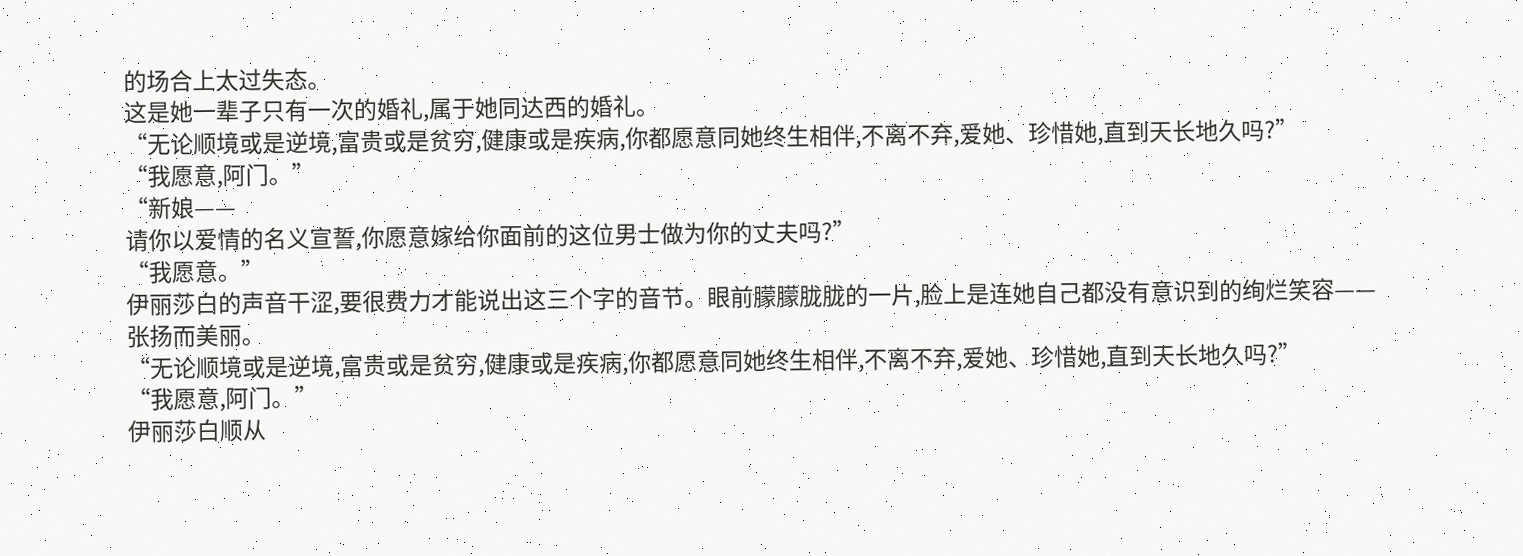的场合上太过失态。
这是她一辈子只有一次的婚礼,属于她同达西的婚礼。
“无论顺境或是逆境,富贵或是贫穷,健康或是疾病,你都愿意同她终生相伴,不离不弃,爱她、珍惜她,直到天长地久吗?”
“我愿意,阿门。”
“新娘——
请你以爱情的名义宣誓,你愿意嫁给你面前的这位男士做为你的丈夫吗?”
“我愿意。”
伊丽莎白的声音干涩,要很费力才能说出这三个字的音节。眼前朦朦胧胧的一片,脸上是连她自己都没有意识到的绚烂笑容——张扬而美丽。
“无论顺境或是逆境,富贵或是贫穷,健康或是疾病,你都愿意同她终生相伴,不离不弃,爱她、珍惜她,直到天长地久吗?”
“我愿意,阿门。”
伊丽莎白顺从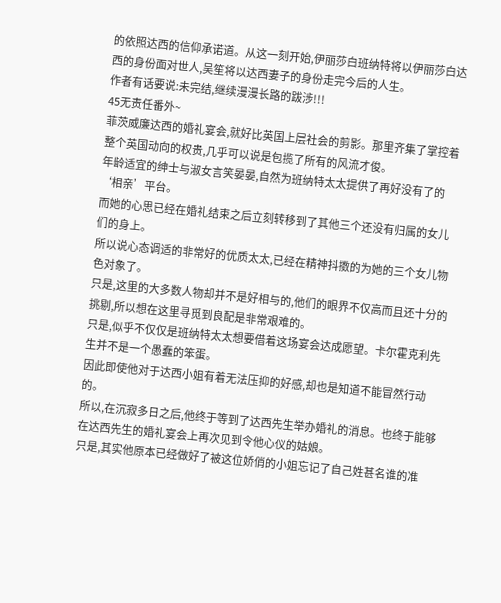的依照达西的信仰承诺道。从这一刻开始,伊丽莎白班纳特将以伊丽莎白达西的身份面对世人,吴笙将以达西妻子的身份走完今后的人生。
作者有话要说:未完结,继续漫漫长路的跋涉!!!
45无责任番外~
菲茨威廉达西的婚礼宴会,就好比英国上层社会的剪影。那里齐集了掌控着整个英国动向的权贵,几乎可以说是包揽了所有的风流才俊。
年龄适宜的绅士与淑女言笑晏晏,自然为班纳特太太提供了再好没有了的‘相亲’平台。
而她的心思已经在婚礼结束之后立刻转移到了其他三个还没有归属的女儿们的身上。
所以说心态调适的非常好的优质太太,已经在精神抖擞的为她的三个女儿物色对象了。
只是,这里的大多数人物却并不是好相与的,他们的眼界不仅高而且还十分的挑剔,所以想在这里寻觅到良配是非常艰难的。
只是,似乎不仅仅是班纳特太太想要借着这场宴会达成愿望。卡尔霍克利先生并不是一个愚蠢的笨蛋。
因此即使他对于达西小姐有着无法压抑的好感,却也是知道不能冒然行动的。
所以,在沉寂多日之后,他终于等到了达西先生举办婚礼的消息。也终于能够在达西先生的婚礼宴会上再次见到令他心仪的姑娘。
只是,其实他原本已经做好了被这位娇俏的小姐忘记了自己姓甚名谁的准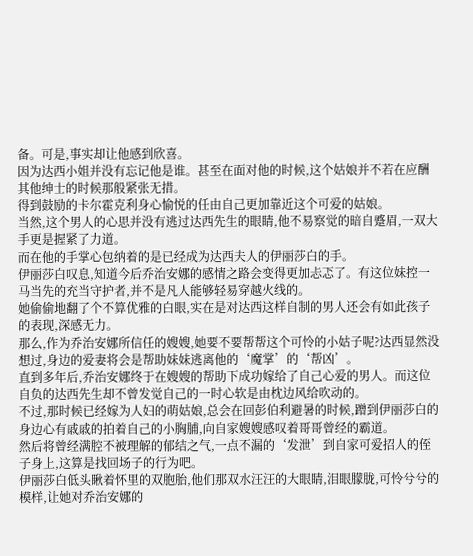备。可是,事实却让他感到欣喜。
因为达西小姐并没有忘记他是谁。甚至在面对他的时候,这个姑娘并不若在应酬其他绅士的时候那般紧张无措。
得到鼓励的卡尔霍克利身心愉悦的任由自己更加靠近这个可爱的姑娘。
当然,这个男人的心思并没有逃过达西先生的眼睛,他不易察觉的暗自蹙眉,一双大手更是握紧了力道。
而在他的手掌心包纳着的是已经成为达西夫人的伊丽莎白的手。
伊丽莎白叹息,知道今后乔治安娜的感情之路会变得更加忐忑了。有这位妹控一马当先的充当守护者,并不是凡人能够轻易穿越火线的。
她偷偷地翻了个不算优雅的白眼,实在是对达西这样自制的男人还会有如此孩子的表现,深感无力。
那么,作为乔治安娜所信任的嫂嫂,她要不要帮帮这个可怜的小姑子呢?达西显然没想过,身边的爱妻将会是帮助妹妹逃离他的‘魔掌’的‘帮凶’。
直到多年后,乔治安娜终于在嫂嫂的帮助下成功嫁给了自己心爱的男人。而这位自负的达西先生却不曾发觉自己的一时心软是由枕边风给吹动的。
不过,那时候已经嫁为人妇的萌姑娘,总会在回彭伯利避暑的时候,蹭到伊丽莎白的身边心有戚戚的拍着自己的小胸脯,向自家嫂嫂感叹着哥哥曾经的霸道。
然后将曾经满腔不被理解的郁结之气,一点不漏的‘发泄’到自家可爱招人的侄子身上,这算是找回场子的行为吧。
伊丽莎白低头瞅着怀里的双胞胎,他们那双水汪汪的大眼睛,泪眼朦胧,可怜兮兮的模样,让她对乔治安娜的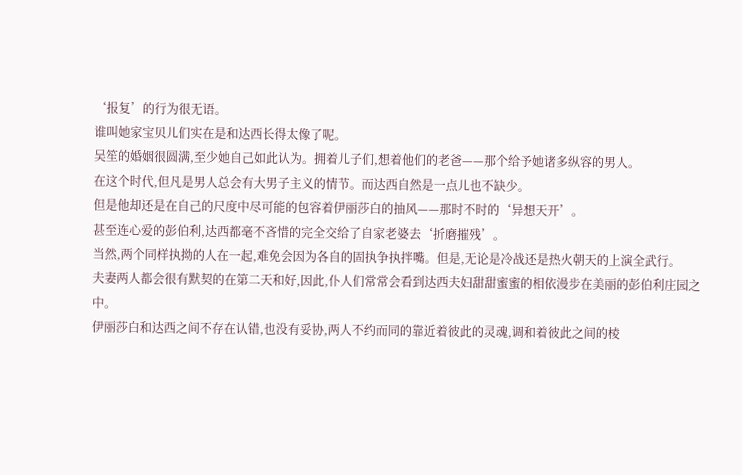‘报复’的行为很无语。
谁叫她家宝贝儿们实在是和达西长得太像了呢。
吴笙的婚姻很圆满,至少她自己如此认为。拥着儿子们,想着他们的老爸——那个给予她诸多纵容的男人。
在这个时代,但凡是男人总会有大男子主义的情节。而达西自然是一点儿也不缺少。
但是他却还是在自己的尺度中尽可能的包容着伊丽莎白的抽风——那时不时的‘异想天开’。
甚至连心爱的彭伯利,达西都毫不吝惜的完全交给了自家老婆去‘折磨摧残’。
当然,两个同样执拗的人在一起,难免会因为各自的固执争执拌嘴。但是,无论是冷战还是热火朝天的上演全武行。
夫妻两人都会很有默契的在第二天和好,因此,仆人们常常会看到达西夫妇甜甜蜜蜜的相依漫步在美丽的彭伯利庄园之中。
伊丽莎白和达西之间不存在认错,也没有妥协,两人不约而同的靠近着彼此的灵魂,调和着彼此之间的棱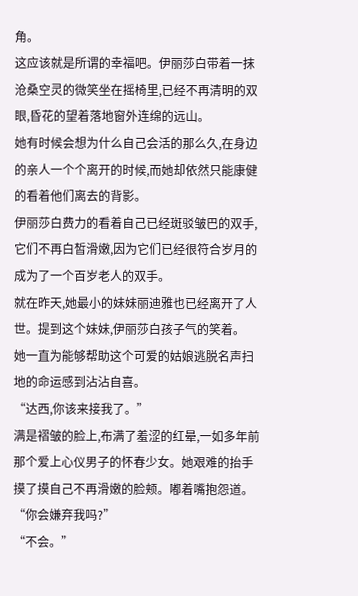角。
这应该就是所谓的幸福吧。伊丽莎白带着一抹沧桑空灵的微笑坐在摇椅里,已经不再清明的双眼,昏花的望着落地窗外连绵的远山。
她有时候会想为什么自己会活的那么久,在身边的亲人一个个离开的时候,而她却依然只能康健的看着他们离去的背影。
伊丽莎白费力的看着自己已经斑驳皱巴的双手,它们不再白皙滑嫩,因为它们已经很符合岁月的成为了一个百岁老人的双手。
就在昨天,她最小的妹妹丽迪雅也已经离开了人世。提到这个妹妹,伊丽莎白孩子气的笑着。
她一直为能够帮助这个可爱的姑娘逃脱名声扫地的命运感到沾沾自喜。
“达西,你该来接我了。”
满是褶皱的脸上,布满了羞涩的红晕,一如多年前那个爱上心仪男子的怀春少女。她艰难的抬手摸了摸自己不再滑嫩的脸颊。嘟着嘴抱怨道。
“你会嫌弃我吗?”
“不会。”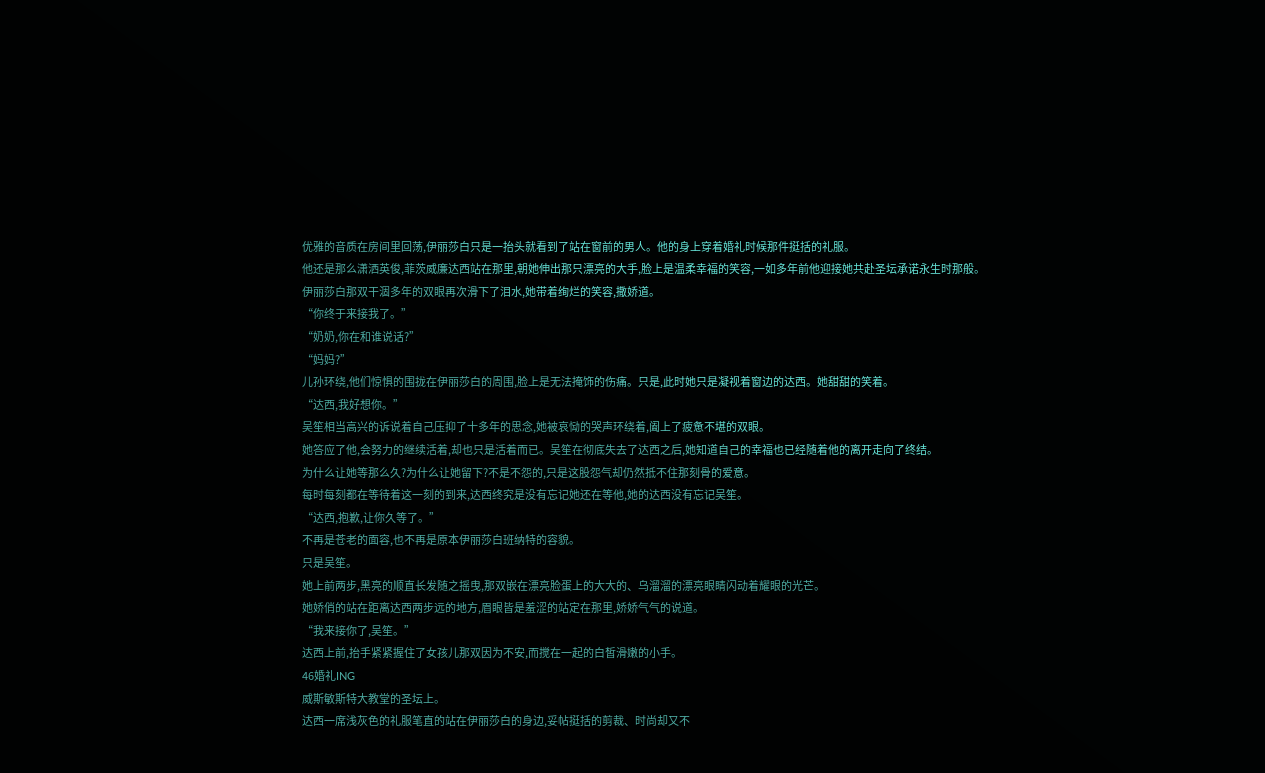优雅的音质在房间里回荡,伊丽莎白只是一抬头就看到了站在窗前的男人。他的身上穿着婚礼时候那件挺括的礼服。
他还是那么潇洒英俊,菲茨威廉达西站在那里,朝她伸出那只漂亮的大手,脸上是温柔幸福的笑容,一如多年前他迎接她共赴圣坛承诺永生时那般。
伊丽莎白那双干涸多年的双眼再次滑下了泪水,她带着绚烂的笑容,撒娇道。
“你终于来接我了。”
“奶奶,你在和谁说话?”
“妈妈?”
儿孙环绕,他们惊惧的围拢在伊丽莎白的周围,脸上是无法掩饰的伤痛。只是,此时她只是凝视着窗边的达西。她甜甜的笑着。
“达西,我好想你。”
吴笙相当高兴的诉说着自己压抑了十多年的思念,她被哀恸的哭声环绕着,阖上了疲惫不堪的双眼。
她答应了他,会努力的继续活着,却也只是活着而已。吴笙在彻底失去了达西之后,她知道自己的幸福也已经随着他的离开走向了终结。
为什么让她等那么久?为什么让她留下?不是不怨的,只是这股怨气却仍然抵不住那刻骨的爱意。
每时每刻都在等待着这一刻的到来,达西终究是没有忘记她还在等他,她的达西没有忘记吴笙。
“达西,抱歉,让你久等了。”
不再是苍老的面容,也不再是原本伊丽莎白班纳特的容貌。
只是吴笙。
她上前两步,黑亮的顺直长发随之摇曳,那双嵌在漂亮脸蛋上的大大的、乌溜溜的漂亮眼睛闪动着耀眼的光芒。
她娇俏的站在距离达西两步远的地方,眉眼皆是羞涩的站定在那里,娇娇气气的说道。
“我来接你了,吴笙。”
达西上前,抬手紧紧握住了女孩儿那双因为不安,而搅在一起的白皙滑嫩的小手。
46婚礼ING
威斯敏斯特大教堂的圣坛上。
达西一席浅灰色的礼服笔直的站在伊丽莎白的身边,妥帖挺括的剪裁、时尚却又不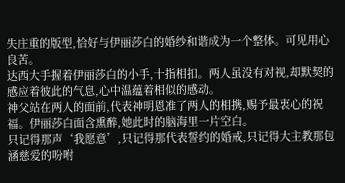失庄重的版型,恰好与伊丽莎白的婚纱和谐成为一个整体。可见用心良苦。
达西大手握着伊丽莎白的小手,十指相扣。两人虽没有对视,却默契的感应着彼此的气息,心中温蕴着相似的感动。
神父站在两人的面前,代表神明恩准了两人的相携,赐予最衷心的祝福。伊丽莎白面含熏醉,她此时的脑海里一片空白。
只记得那声‘我愿意’,只记得那代表誓约的婚戒,只记得大主教那包涵慈爱的吩咐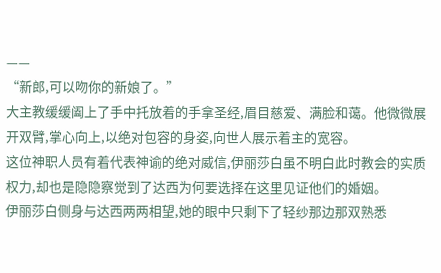——
“新郎,可以吻你的新娘了。”
大主教缓缓阖上了手中托放着的手拿圣经,眉目慈爱、满脸和蔼。他微微展开双臂,掌心向上,以绝对包容的身姿,向世人展示着主的宽容。
这位神职人员有着代表神谕的绝对威信,伊丽莎白虽不明白此时教会的实质权力,却也是隐隐察觉到了达西为何要选择在这里见证他们的婚姻。
伊丽莎白侧身与达西两两相望,她的眼中只剩下了轻纱那边那双熟悉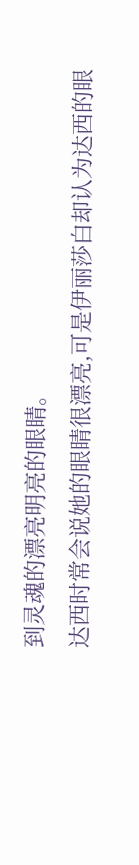到灵魂的漂亮明亮的眼睛。
达西时常会说她的眼睛很漂亮,可是伊丽莎白却认为达西的眼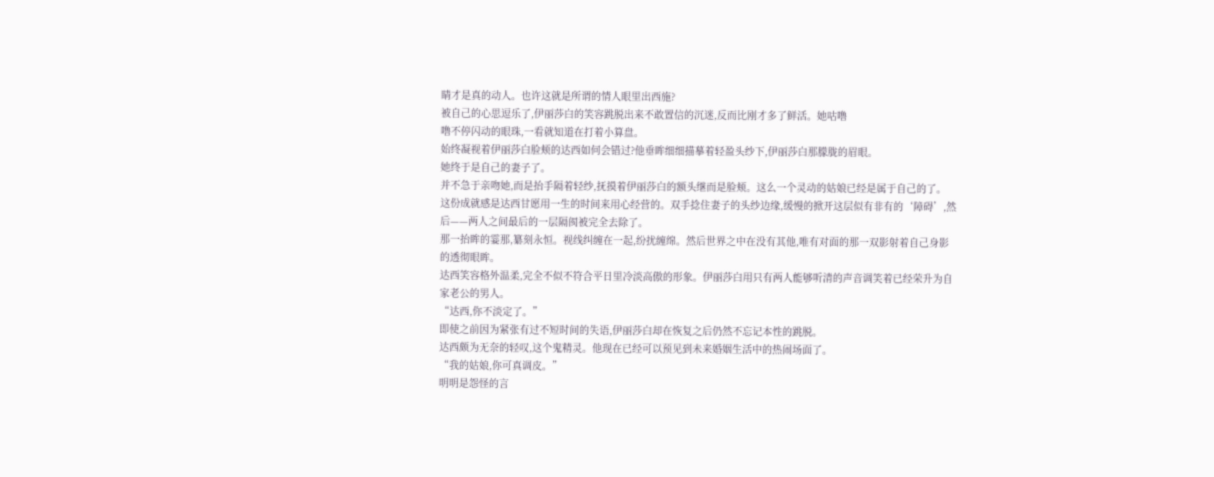睛才是真的动人。也许这就是所谓的情人眼里出西施?
被自己的心思逗乐了,伊丽莎白的笑容跳脱出来不敢置信的沉迷,反而比刚才多了鲜活。她咕噜
噜不停闪动的眼珠,一看就知道在打着小算盘。
始终凝视着伊丽莎白脸颊的达西如何会错过?他垂眸细细描摹着轻盈头纱下,伊丽莎白那朦胧的眉眼。
她终于是自己的妻子了。
并不急于亲吻她,而是抬手隔着轻纱,抚摸着伊丽莎白的额头继而是脸颊。这么一个灵动的姑娘已经是属于自己的了。
这份成就感是达西甘愿用一生的时间来用心经营的。双手捻住妻子的头纱边缘,缓慢的掀开这层似有非有的‘障碍’,然后——两人之间最后的一层隔阂被完全去除了。
那一抬眸的霎那,纂刻永恒。视线纠缠在一起,纷扰缠绵。然后世界之中在没有其他,唯有对面的那一双影射着自己身影的透彻眼眸。
达西笑容格外温柔,完全不似不符合平日里冷淡高傲的形象。伊丽莎白用只有两人能够听清的声音调笑着已经荣升为自家老公的男人。
“达西,你不淡定了。”
即使之前因为紧张有过不短时间的失语,伊丽莎白却在恢复之后仍然不忘记本性的跳脱。
达西颇为无奈的轻叹,这个鬼精灵。他现在已经可以预见到未来婚姻生活中的热闹场面了。
“我的姑娘,你可真调皮。”
明明是怨怪的言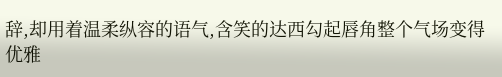辞,却用着温柔纵容的语气,含笑的达西勾起唇角整个气场变得优雅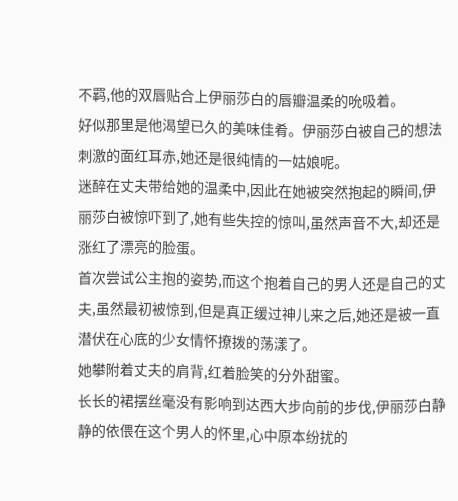不羁,他的双唇贴合上伊丽莎白的唇瓣温柔的吮吸着。
好似那里是他渴望已久的美味佳肴。伊丽莎白被自己的想法刺激的面红耳赤,她还是很纯情的一姑娘呢。
迷醉在丈夫带给她的温柔中,因此在她被突然抱起的瞬间,伊丽莎白被惊吓到了,她有些失控的惊叫,虽然声音不大,却还是涨红了漂亮的脸蛋。
首次尝试公主抱的姿势,而这个抱着自己的男人还是自己的丈夫,虽然最初被惊到,但是真正缓过神儿来之后,她还是被一直潜伏在心底的少女情怀撩拨的荡漾了。
她攀附着丈夫的肩背,红着脸笑的分外甜蜜。
长长的裙摆丝毫没有影响到达西大步向前的步伐,伊丽莎白静静的依偎在这个男人的怀里,心中原本纷扰的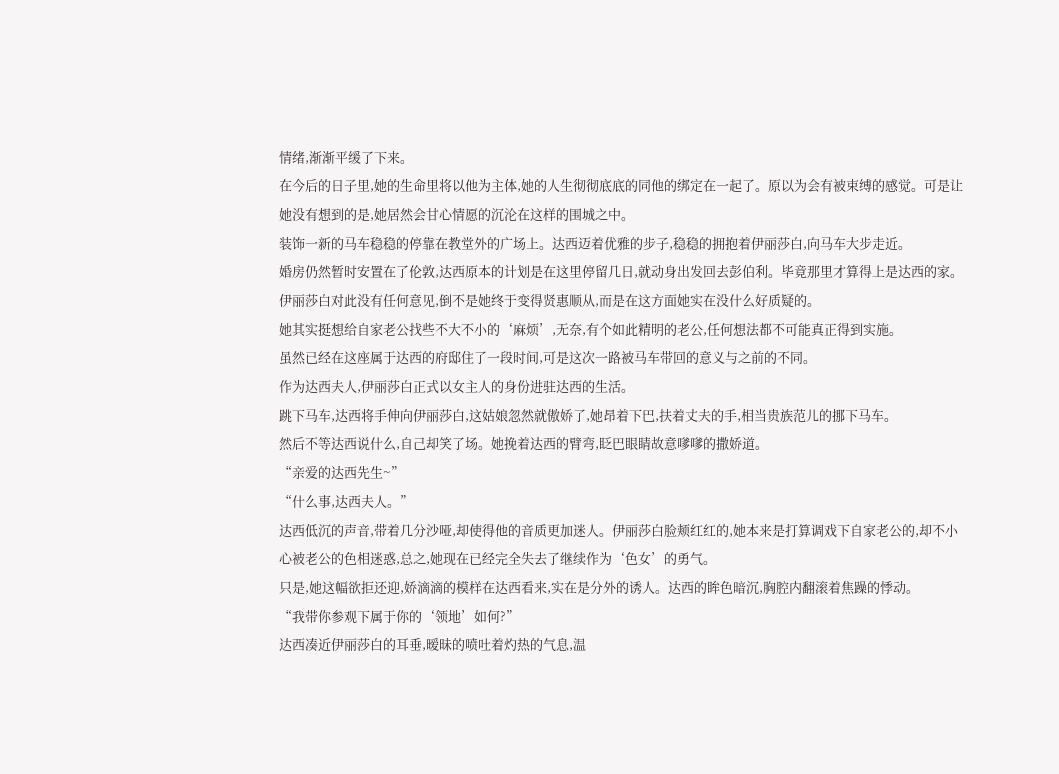情绪,渐渐平缓了下来。
在今后的日子里,她的生命里将以他为主体,她的人生彻彻底底的同他的绑定在一起了。原以为会有被束缚的感觉。可是让她没有想到的是,她居然会甘心情愿的沉沦在这样的围城之中。
装饰一新的马车稳稳的停靠在教堂外的广场上。达西迈着优雅的步子,稳稳的拥抱着伊丽莎白,向马车大步走近。
婚房仍然暂时安置在了伦敦,达西原本的计划是在这里停留几日,就动身出发回去彭伯利。毕竟那里才算得上是达西的家。
伊丽莎白对此没有任何意见,倒不是她终于变得贤惠顺从,而是在这方面她实在没什么好质疑的。
她其实挺想给自家老公找些不大不小的‘麻烦’,无奈,有个如此精明的老公,任何想法都不可能真正得到实施。
虽然已经在这座属于达西的府邸住了一段时间,可是这次一路被马车带回的意义与之前的不同。
作为达西夫人,伊丽莎白正式以女主人的身份进驻达西的生活。
跳下马车,达西将手伸向伊丽莎白,这姑娘忽然就傲娇了,她昂着下巴,扶着丈夫的手,相当贵族范儿的挪下马车。
然后不等达西说什么,自己却笑了场。她挽着达西的臂弯,眨巴眼睛故意嗲嗲的撒娇道。
“亲爱的达西先生~”
“什么事,达西夫人。”
达西低沉的声音,带着几分沙哑,却使得他的音质更加迷人。伊丽莎白脸颊红红的,她本来是打算调戏下自家老公的,却不小心被老公的色相迷惑,总之,她现在已经完全失去了继续作为‘色女’的勇气。
只是,她这幅欲拒还迎,娇滴滴的模样在达西看来,实在是分外的诱人。达西的眸色暗沉,胸腔内翻滚着焦躁的悸动。
“我带你参观下属于你的‘领地’如何?”
达西凑近伊丽莎白的耳垂,暧昧的喷吐着灼热的气息,温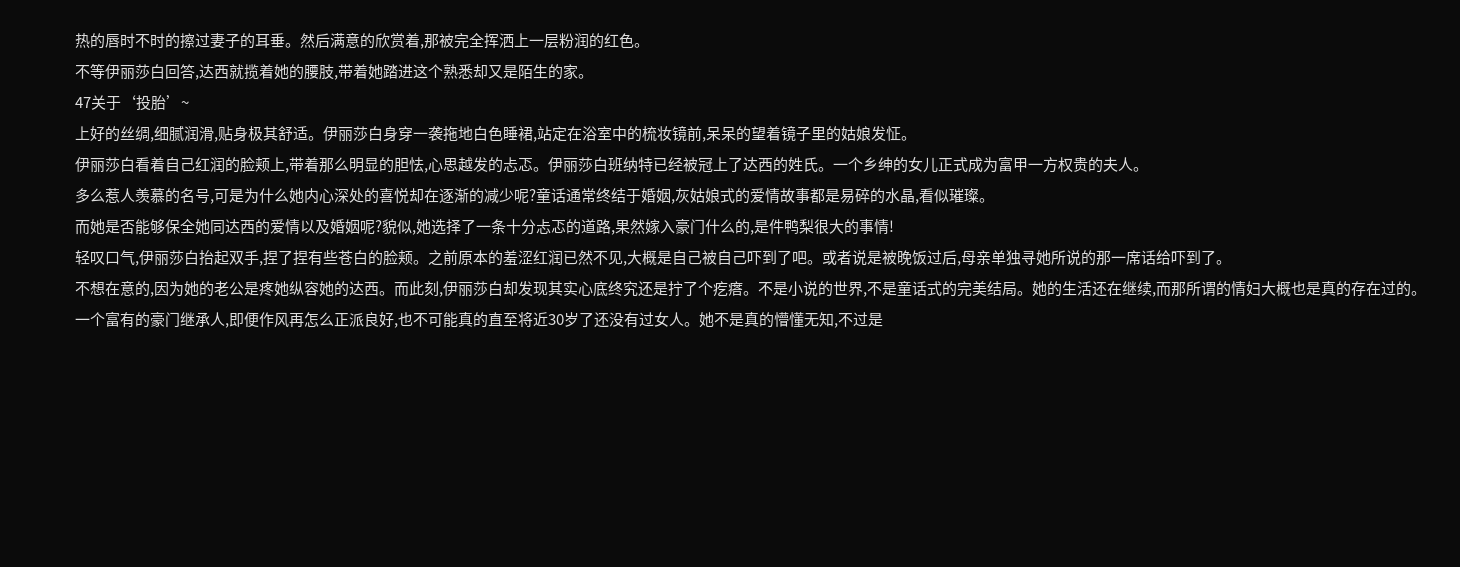热的唇时不时的擦过妻子的耳垂。然后满意的欣赏着,那被完全挥洒上一层粉润的红色。
不等伊丽莎白回答,达西就揽着她的腰肢,带着她踏进这个熟悉却又是陌生的家。
47关于‘投胎’~
上好的丝绸,细腻润滑,贴身极其舒适。伊丽莎白身穿一袭拖地白色睡裙,站定在浴室中的梳妆镜前,呆呆的望着镜子里的姑娘发怔。
伊丽莎白看着自己红润的脸颊上,带着那么明显的胆怯,心思越发的忐忑。伊丽莎白班纳特已经被冠上了达西的姓氏。一个乡绅的女儿正式成为富甲一方权贵的夫人。
多么惹人羡慕的名号,可是为什么她内心深处的喜悦却在逐渐的减少呢?童话通常终结于婚姻,灰姑娘式的爱情故事都是易碎的水晶,看似璀璨。
而她是否能够保全她同达西的爱情以及婚姻呢?貌似,她选择了一条十分忐忑的道路,果然嫁入豪门什么的,是件鸭梨很大的事情!
轻叹口气,伊丽莎白抬起双手,捏了捏有些苍白的脸颊。之前原本的羞涩红润已然不见,大概是自己被自己吓到了吧。或者说是被晚饭过后,母亲单独寻她所说的那一席话给吓到了。
不想在意的,因为她的老公是疼她纵容她的达西。而此刻,伊丽莎白却发现其实心底终究还是拧了个疙瘩。不是小说的世界,不是童话式的完美结局。她的生活还在继续,而那所谓的情妇大概也是真的存在过的。
一个富有的豪门继承人,即便作风再怎么正派良好,也不可能真的直至将近30岁了还没有过女人。她不是真的懵懂无知,不过是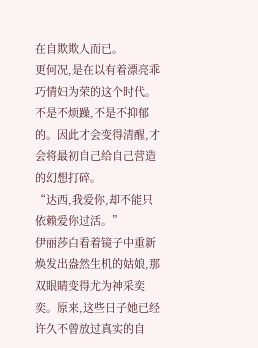在自欺欺人而已。
更何况,是在以有着漂亮乖巧情妇为荣的这个时代。不是不烦躁,不是不抑郁的。因此才会变得清醒,才会将最初自己给自己营造的幻想打碎。
“达西,我爱你,却不能只依赖爱你过活。”
伊丽莎白看着镜子中重新焕发出盎然生机的姑娘,那双眼睛变得尤为神采奕奕。原来,这些日子她已经许久不曾放过真实的自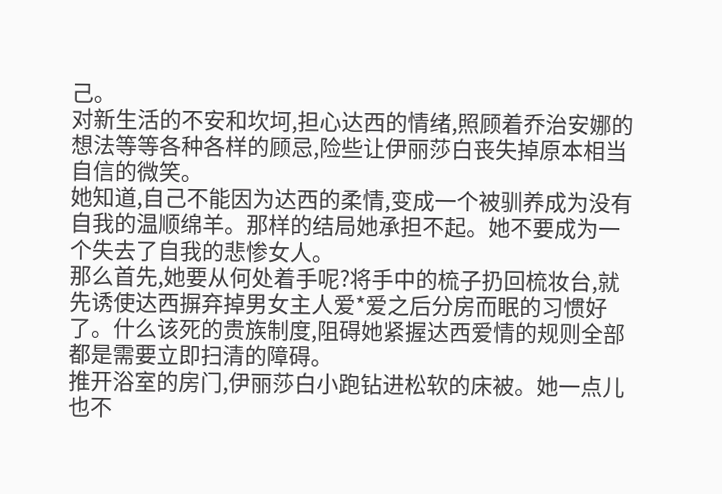己。
对新生活的不安和坎坷,担心达西的情绪,照顾着乔治安娜的想法等等各种各样的顾忌,险些让伊丽莎白丧失掉原本相当自信的微笑。
她知道,自己不能因为达西的柔情,变成一个被驯养成为没有自我的温顺绵羊。那样的结局她承担不起。她不要成为一个失去了自我的悲惨女人。
那么首先,她要从何处着手呢?将手中的梳子扔回梳妆台,就先诱使达西摒弃掉男女主人爱*爱之后分房而眠的习惯好了。什么该死的贵族制度,阻碍她紧握达西爱情的规则全部都是需要立即扫清的障碍。
推开浴室的房门,伊丽莎白小跑钻进松软的床被。她一点儿也不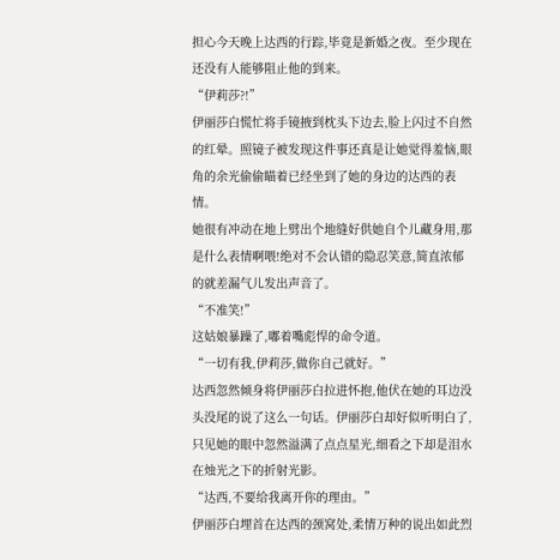担心今天晚上达西的行踪,毕竟是新婚之夜。至少现在还没有人能够阻止他的到来。
“伊莉莎?!”
伊丽莎白慌忙将手镜掖到枕头下边去,脸上闪过不自然的红晕。照镜子被发现这件事还真是让她觉得羞恼,眼角的余光偷偷瞄着已经坐到了她的身边的达西的表情。
她很有冲动在地上劈出个地缝好供她自个儿藏身用,那是什么表情啊喂!绝对不会认错的隐忍笑意,简直浓郁的就差漏气儿发出声音了。
“不准笑!”
这姑娘暴躁了,嘟着嘴彪悍的命令道。
“一切有我,伊莉莎,做你自己就好。”
达西忽然倾身将伊丽莎白拉进怀抱,他伏在她的耳边没头没尾的说了这么一句话。伊丽莎白却好似听明白了,只见她的眼中忽然溢满了点点星光,细看之下却是泪水在烛光之下的折射光影。
“达西,不要给我离开你的理由。”
伊丽莎白埋首在达西的颈窝处,柔情万种的说出如此烈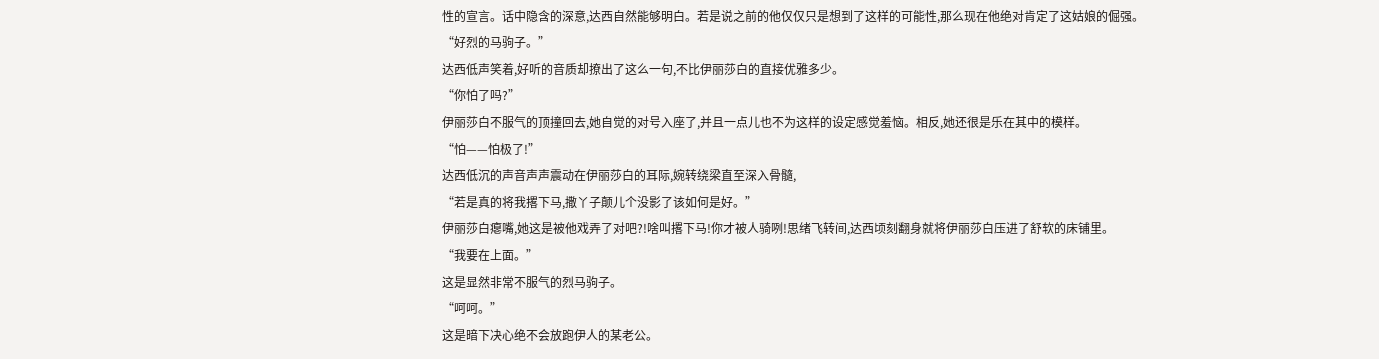性的宣言。话中隐含的深意,达西自然能够明白。若是说之前的他仅仅只是想到了这样的可能性,那么现在他绝对肯定了这姑娘的倔强。
“好烈的马驹子。”
达西低声笑着,好听的音质却撩出了这么一句,不比伊丽莎白的直接优雅多少。
“你怕了吗?”
伊丽莎白不服气的顶撞回去,她自觉的对号入座了,并且一点儿也不为这样的设定感觉羞恼。相反,她还很是乐在其中的模样。
“怕——怕极了!”
达西低沉的声音声声震动在伊丽莎白的耳际,婉转绕梁直至深入骨髓,
“若是真的将我撂下马,撒丫子颠儿个没影了该如何是好。”
伊丽莎白瘪嘴,她这是被他戏弄了对吧?!啥叫撂下马!你才被人骑咧!思绪飞转间,达西顷刻翻身就将伊丽莎白压进了舒软的床铺里。
“我要在上面。”
这是显然非常不服气的烈马驹子。
“呵呵。”
这是暗下决心绝不会放跑伊人的某老公。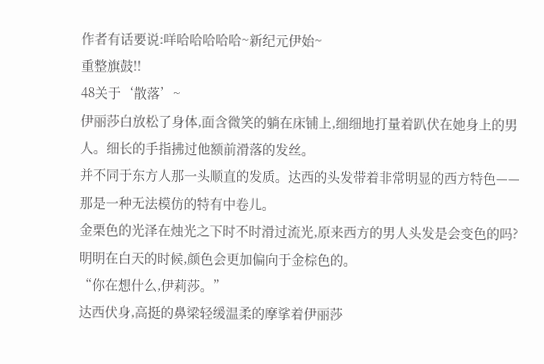作者有话要说:咩哈哈哈哈哈~新纪元伊始~
重整旗鼓!!
48关于‘散落’~
伊丽莎白放松了身体,面含微笑的躺在床铺上,细细地打量着趴伏在她身上的男人。细长的手指拂过他额前滑落的发丝。
并不同于东方人那一头顺直的发质。达西的头发带着非常明显的西方特色——那是一种无法模仿的特有中卷儿。
金栗色的光泽在烛光之下时不时滑过流光,原来西方的男人头发是会变色的吗?明明在白天的时候,颜色会更加偏向于金棕色的。
“你在想什么,伊莉莎。”
达西伏身,高挺的鼻梁轻缓温柔的摩挲着伊丽莎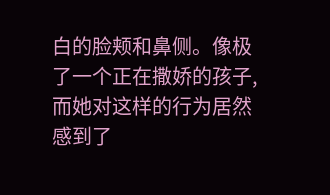白的脸颊和鼻侧。像极了一个正在撒娇的孩子,而她对这样的行为居然感到了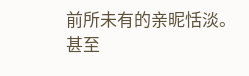前所未有的亲昵恬淡。甚至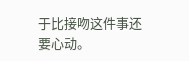于比接吻这件事还要心动。